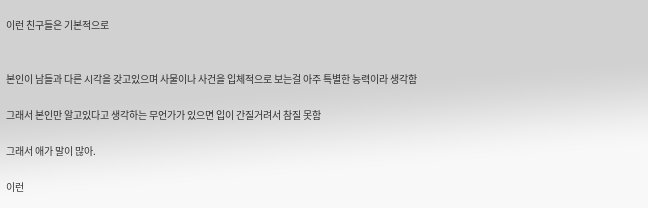이런 친구들은 기본적으로


본인이 남들과 다른 시각을 갖고있으며 사물이나 사건을 입체적으로 보는걸 아주 특별한 능력이라 생각함

그래서 본인만 알고있다고 생각하는 무언가가 있으면 입이 간질거려서 참질 못함

그래서 애가 말이 많아.

이런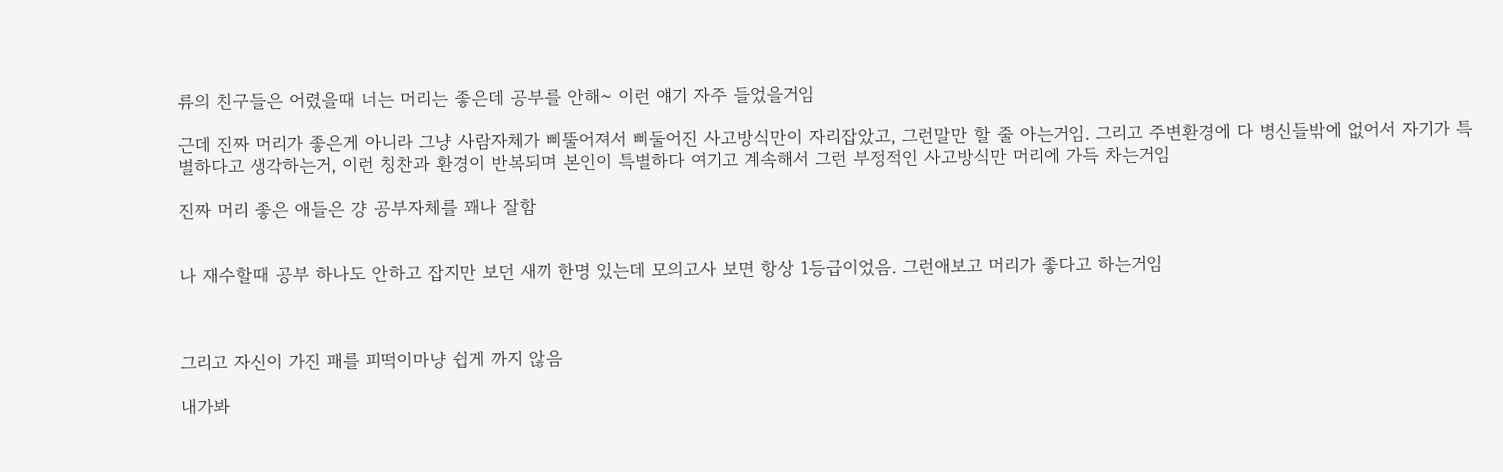류의 친구들은 어렸을때 너는 머리는 좋은데 공부를 안해~ 이런 얘기 자주 들었을거임

근데 진짜 머리가 좋은게 아니라 그냥 사람자체가 삐뚤어져서 삐둘어진 사고방식만이 자리잡았고, 그런말만 할 줄 아는거임. 그리고 주변환경에 다 병신들밖에 없어서 자기가 특별하다고 생각하는거, 이런 칭찬과 환경이 반복되며 본인이 특별하다 여기고 계속해서 그런 부정적인 사고방식만 머리에 가득 차는거임

진짜 머리 좋은 애들은 걍 공부자체를 꽤나 잘함


나 재수할때 공부 하나도 안하고 잡지만 보던 새끼 한명 있는데 모의고사 보면 항상 1등급이었음. 그런애보고 머리가 좋다고 하는거임



그리고 자신이 가진 패를 피떡이마냥 쉽게 까지 않음

내가봐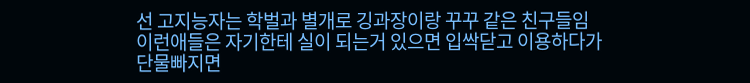선 고지능자는 학벌과 별개로 깅과장이랑 꾸꾸 같은 친구들임 이런애들은 자기한테 실이 되는거 있으면 입싹닫고 이용하다가 단물빠지면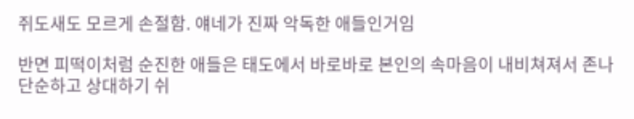쥐도새도 모르게 손절함. 얘네가 진짜 악독한 애들인거임

반면 피떡이처럼 순진한 애들은 태도에서 바로바로 본인의 속마음이 내비쳐져서 존나 단순하고 상대하기 쉬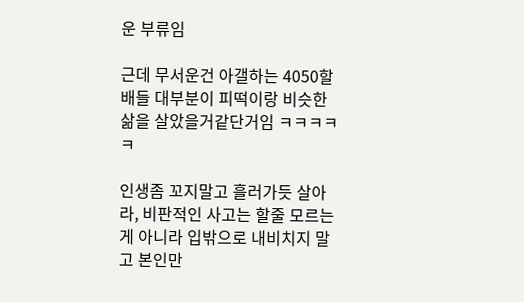운 부류임

근데 무서운건 아갤하는 4050할배들 대부분이 피떡이랑 비슷한 삶을 살았을거같단거임 ㅋㅋㅋㅋㅋ

인생좀 꼬지말고 흘러가듯 살아라, 비판적인 사고는 할줄 모르는게 아니라 입밖으로 내비치지 말고 본인만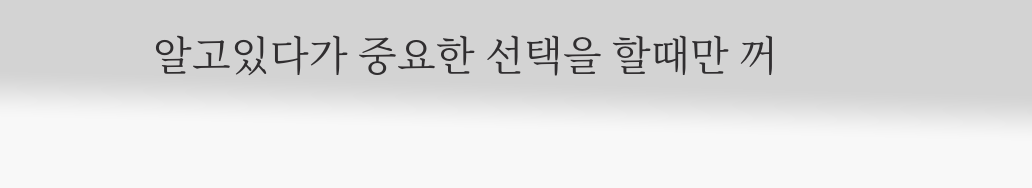알고있다가 중요한 선택을 할때만 꺼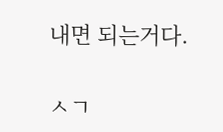내면 되는거다.

ㅅㄱ